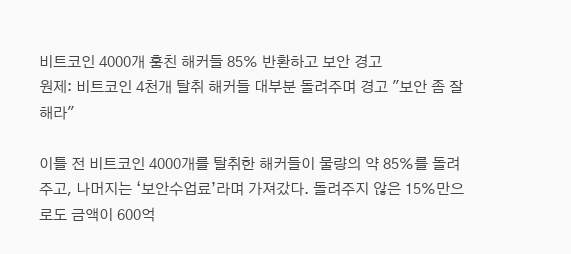비트코인 4000개 훔친 해커들 85% 반환하고 보안 경고
원제: 비트코인 4천개 탈취 해커들 대부분 돌려주며 경고 "보안 좀 잘해라"

이틀 전 비트코인 4000개를 탈취한 해커들이 물량의 약 85%를 돌려주고, 나머지는 ‘보안수업료’라며 가져갔다. 돌려주지 않은 15%만으로도 금액이 600억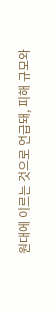원대에 이르는 것으로 언급돼, 피해 규모와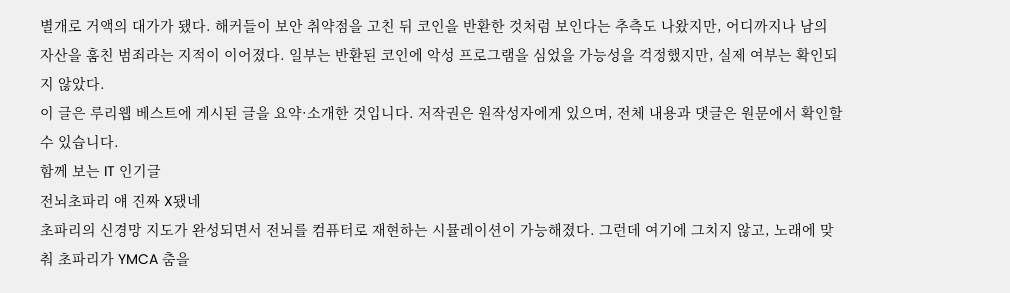별개로 거액의 대가가 됐다. 해커들이 보안 취약점을 고친 뒤 코인을 반환한 것처럼 보인다는 추측도 나왔지만, 어디까지나 남의 자산을 훔친 범죄라는 지적이 이어졌다. 일부는 반환된 코인에 악성 프로그램을 심었을 가능성을 걱정했지만, 실제 여부는 확인되지 않았다.
이 글은 루리웹 베스트에 게시된 글을 요약·소개한 것입니다. 저작권은 원작성자에게 있으며, 전체 내용과 댓글은 원문에서 확인할 수 있습니다.
함께 보는 IT 인기글
전뇌초파리 얘 진짜 X됐네
초파리의 신경망 지도가 완성되면서 전뇌를 컴퓨터로 재현하는 시뮬레이션이 가능해졌다. 그런데 여기에 그치지 않고, 노래에 맞춰 초파리가 YMCA 춤을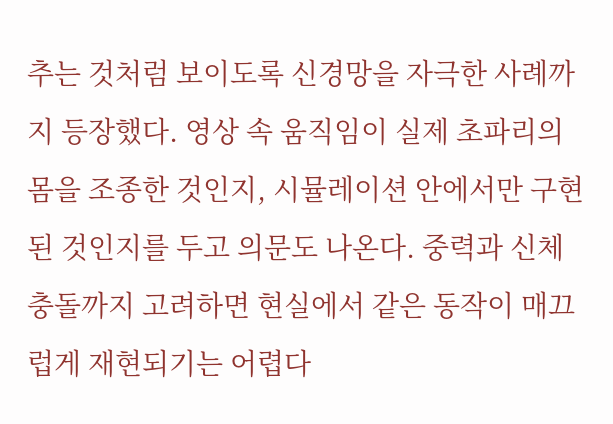추는 것처럼 보이도록 신경망을 자극한 사례까지 등장했다. 영상 속 움직임이 실제 초파리의 몸을 조종한 것인지, 시뮬레이션 안에서만 구현된 것인지를 두고 의문도 나온다. 중력과 신체 충돌까지 고려하면 현실에서 같은 동작이 매끄럽게 재현되기는 어렵다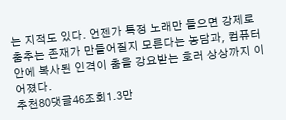는 지적도 있다. 언젠가 특정 노래만 들으면 강제로 춤추는 존재가 만들어질지 모른다는 농담과, 컴퓨터 안에 복사된 인격이 춤을 강요받는 호러 상상까지 이어졌다.
추천80댓글46조회1.3만